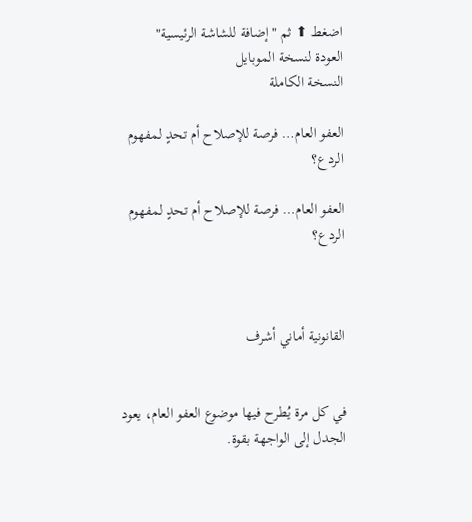اضغط ⬆ ثم "إضافة للشاشة الرئيسية"
العودة لنسخة الموبايل
النسخة الكاملة

العفو العام… فرصة للإصلاح أم تحدٍ لمفهوم الردع؟

العفو العام… فرصة للإصلاح أم تحدٍ لمفهوم الردع؟



القانونية أماني أشرف


في كل مرة يُطرح فيها موضوع العفو العام، يعود الجدل إلى الواجهة بقوة.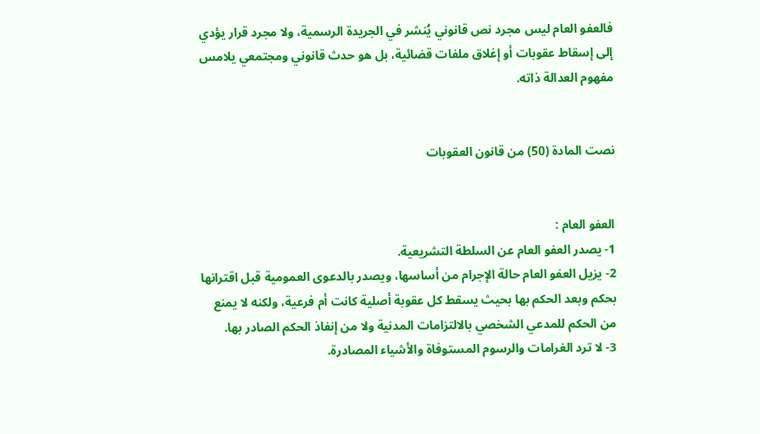فالعفو العام ليس مجرد نص قانوني يُنشر في الجريدة الرسمية، ولا مجرد قرار يؤدي إلى إسقاط عقوبات أو إغلاق ملفات قضائية، بل هو حدث قانوني ومجتمعي يلامس مفهوم العدالة ذاته.


نصت المادة (50) من قانون العقوبات


العفو العام :
1- يصدر العفو العام عن السلطة التشريعية.
2- يزيل العفو العام حالة الإجرام من أساسها، ويصدر بالدعوى العمومية قبل اقترانها بحكم وبعد الحكم بها بحيث يسقط كل عقوبة أصلية كانت أم فرعية، ولكنه لا يمنع من الحكم للمدعي الشخصي بالالتزامات المدنية ولا من إنفاذ الحكم الصادر بها.
3- لا ترد الغرامات والرسوم المستوفاة والأشياء المصادرة.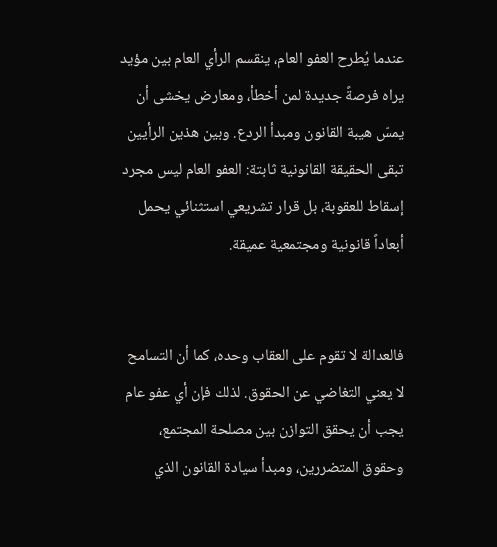عندما يُطرح العفو العام، ينقسم الرأي العام بين مؤيد يراه فرصةً جديدة لمن أخطأ، ومعارض يخشى أن يمسّ هيبة القانون ومبدأ الردع. وبين هذين الرأيين تبقى الحقيقة القانونية ثابتة: العفو العام ليس مجرد إسقاط للعقوبة، بل قرار تشريعي استثنائي يحمل أبعاداً قانونية ومجتمعية عميقة.


فالعدالة لا تقوم على العقاب وحده، كما أن التسامح لا يعني التغاضي عن الحقوق. لذلك فإن أي عفو عام يجب أن يحقق التوازن بين مصلحة المجتمع، وحقوق المتضررين، ومبدأ سيادة القانون الذي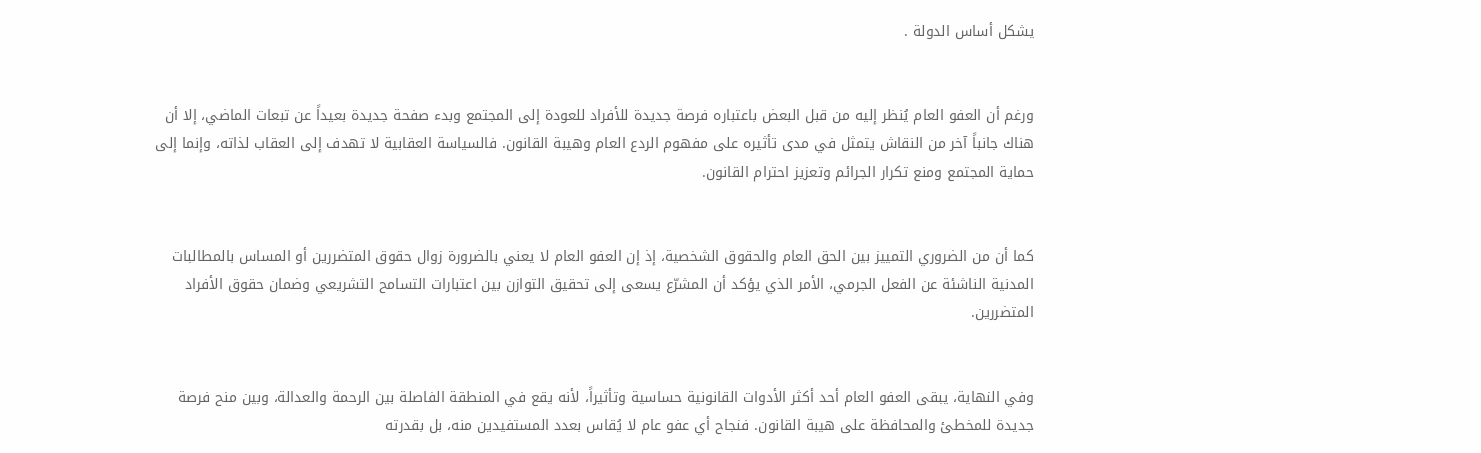يشكل أساس الدولة .


ورغم أن العفو العام يُنظر إليه من قبل البعض باعتباره فرصة جديدة للأفراد للعودة إلى المجتمع وبدء صفحة جديدة بعيداً عن تبعات الماضي، إلا أن هناك جانباً آخر من النقاش يتمثل في مدى تأثيره على مفهوم الردع العام وهيبة القانون. فالسياسة العقابية لا تهدف إلى العقاب لذاته، وإنما إلى حماية المجتمع ومنع تكرار الجرائم وتعزيز احترام القانون.


كما أن من الضروري التمييز بين الحق العام والحقوق الشخصية، إذ إن العفو العام لا يعني بالضرورة زوال حقوق المتضررين أو المساس بالمطالبات المدنية الناشئة عن الفعل الجرمي، الأمر الذي يؤكد أن المشرّع يسعى إلى تحقيق التوازن بين اعتبارات التسامح التشريعي وضمان حقوق الأفراد المتضررين.


وفي النهاية، يبقى العفو العام أحد أكثر الأدوات القانونية حساسية وتأثيراً، لأنه يقع في المنطقة الفاصلة بين الرحمة والعدالة، وبين منح فرصة جديدة للمخطئ والمحافظة على هيبة القانون. فنجاح أي عفو عام لا يُقاس بعدد المستفيدين منه، بل بقدرته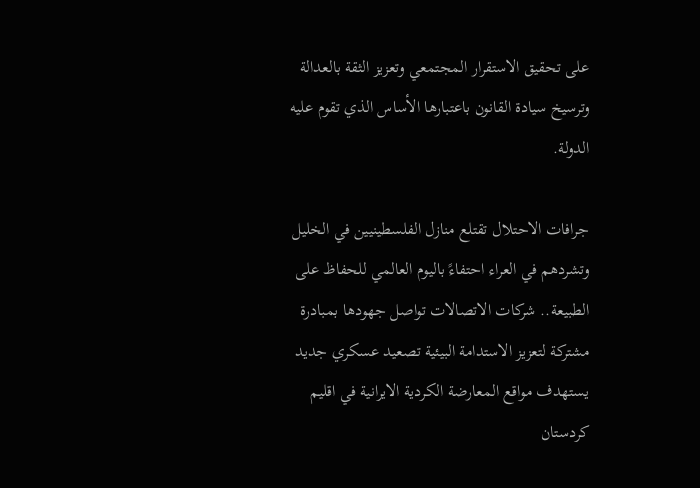على تحقيق الاستقرار المجتمعي وتعزيز الثقة بالعدالة وترسيخ سيادة القانون باعتبارها الأساس الذي تقوم عليه الدولة.

جرافات الاحتلال تقتلع منازل الفلسطينيين في الخليل وتشردهم في العراء احتفاءً باليوم العالمي للحفاظ على الطبيعة.. شركات الاتصالات تواصل جهودها بمبادرة مشتركة لتعزيز الاستدامة البيئية تصعيد عسكري جديد يستهدف مواقع المعارضة الكردية الايرانية في اقليم كردستان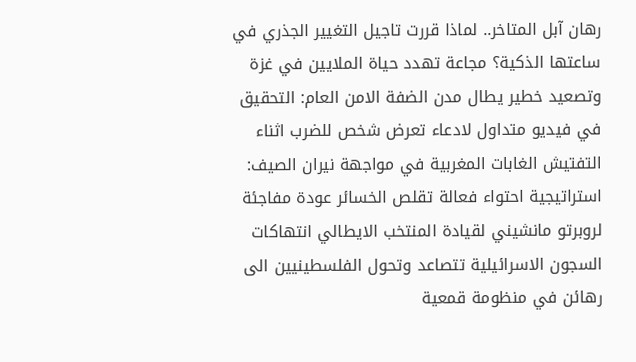رهان آبل المتاخر.. لماذا قررت تاجيل التغيير الجذري في ساعتها الذكية؟ مجاعة تهدد حياة الملايين في غزة وتصعيد خطير يطال مدن الضفة الامن العام: التحقيق في فيديو متداول لادعاء تعرض شخص للضرب اثناء التفتيش الغابات المغربية في مواجهة نيران الصيف: استراتيجية احتواء فعالة تقلص الخسائر عودة مفاجئة لروبرتو مانشيني لقيادة المنتخب الايطالي انتهاكات السجون الاسرائيلية تتصاعد وتحول الفلسطينيين الى رهائن في منظومة قمعية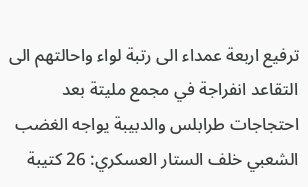ترفيع اربعة عمداء الى رتبة لواء واحالتهم الى التقاعد انفراجة في مجمع مليتة بعد احتجاجات طرابلس والدبيبة يواجه الغضب الشعبي خلف الستار العسكري: 26 كتيبة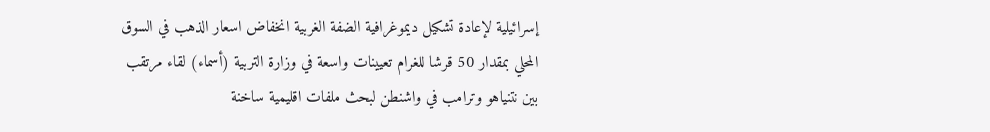إسرائيلية لإعادة تشكيل ديموغرافية الضفة الغربية انخفاض اسعار الذهب في السوق المحلي بمقدار 50 قرشا للغرام تعيينات واسعة في وزارة التربية (أسماء) لقاء مرتقب بين نتنياهو وترامب في واشنطن لبحث ملفات اقليمية ساخنة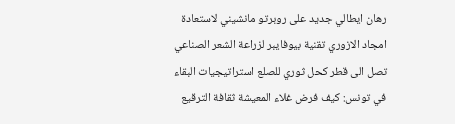رهان ايطالي جديد على روبرتو مانشيني لاستعادة امجاد الازوري تقنية بيوفايبر لزراعة الشعر الصناعي تصل الى قطر كحل ثوري للصلع استراتيجيات البقاء في تونس: كيف فرض غلاء المعيشة ثقافة الترقيع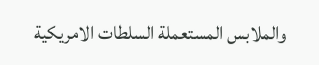والملابس المستعملة السلطات الامريكية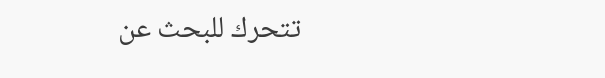تتحرك للبحث عن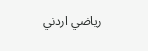رياضي اردني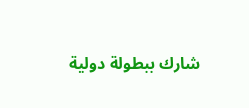شارك ببطولة دولية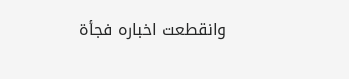وانقطعت اخباره فجأة